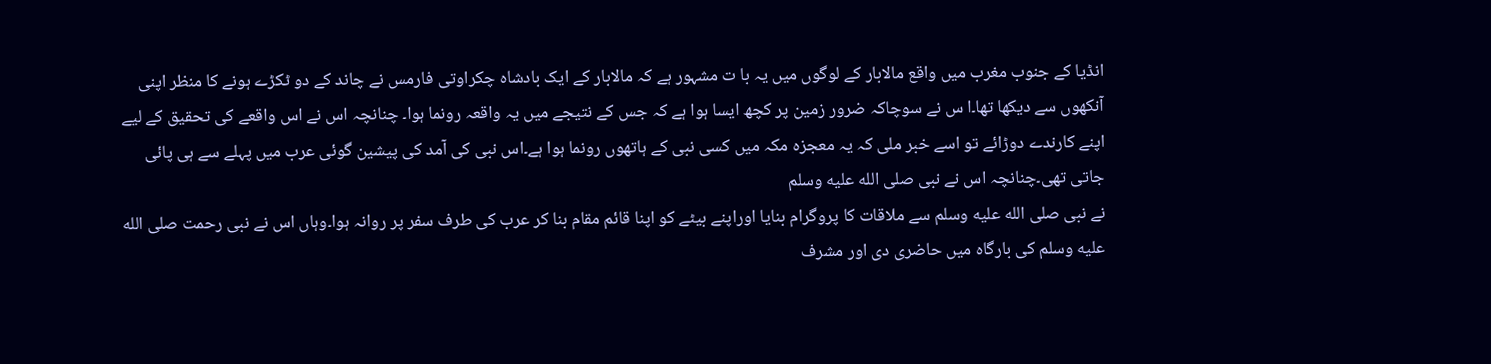انڈیا کے جنوب مغرب میں واقع مالابار کے لوگوں میں یہ با ت مشہور ہے کہ مالابار کے ایک بادشاہ چکراوتی فارمس نے چاند کے دو ٹکڑے ہونے کا منظر اپنی آنکھوں سے دیکھا تھا۔ا س نے سوچاکہ ضرور زمین پر کچھ ایسا ہوا ہے کہ جس کے نتیجے میں یہ واقعہ رونما ہوا۔ چنانچہ اس نے اس واقعے کی تحقیق کے لیے اپنے کارندے دوڑائے تو اسے خبر ملی کہ یہ معجزہ مکہ میں کسی نبی کے ہاتھوں رونما ہوا ہے۔اس نبی کی آمد کی پیشین گوئی عرب میں پہلے سے ہی پائی جاتی تھی۔چنانچہ اس نے نبی صلى الله عليه وسلم
نے نبی صلى الله عليه وسلم سے ملاقات کا پروگرام بنایا اوراپنے بیٹے کو اپنا قائم مقام بنا کر عرب کی طرف سفر پر روانہ ہوا۔وہاں اس نے نبی رحمت صلى الله عليه وسلم کی بارگاہ میں حاضری دی اور مشرف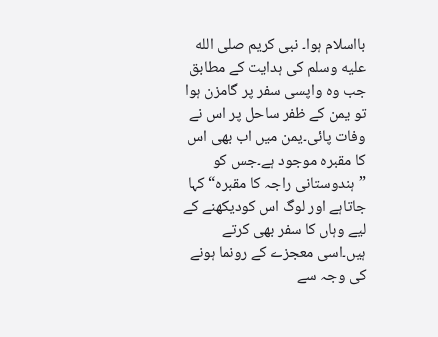بااسلام ہوا۔ نبی کریم صلى الله عليه وسلم کی ہدایت کے مطابق جب وہ واپسی سفر پر گامزن ہوا تو یمن کے ظفر ساحل پر اس نے وفات پائی۔یمن میں اب بھی اس کا مقبرہ موجود ہے۔جس کو ”ہندوستانی راجہ کا مقبرہ“کہا جاتاہے اور لوگ اس کودیکھنے کے لیے وہاں کا سفر بھی کرتے ہیں۔اسی معجزے کے رونما ہونے کی وجہ سے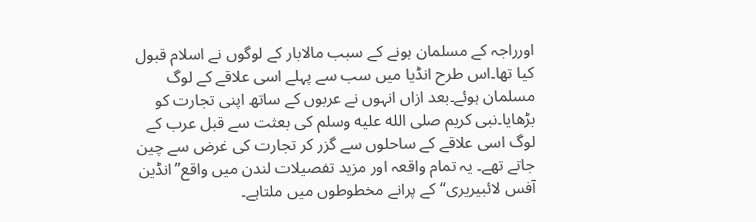اورراجہ کے مسلمان ہونے کے سبب مالابار کے لوگوں نے اسلام قبول کیا تھا۔اس طرح انڈیا میں سب سے پہلے اسی علاقے کے لوگ مسلمان ہوئے۔بعد ازاں انہوں نے عربوں کے ساتھ اپنی تجارت کو بڑھایا۔نبی کریم صلى الله عليه وسلم کی بعثت سے قبل عرب کے لوگ اسی علاقے کے ساحلوں سے گزر کر تجارت کی غرض سے چین جاتے تھے۔ یہ تمام واقعہ اور مزید تفصیلات لندن میں واقع”انڈین آفس لائبیریری“کے پرانے مخطوطوں میں ملتاہے۔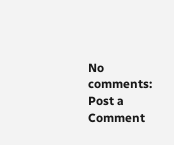No comments:
Post a Comment